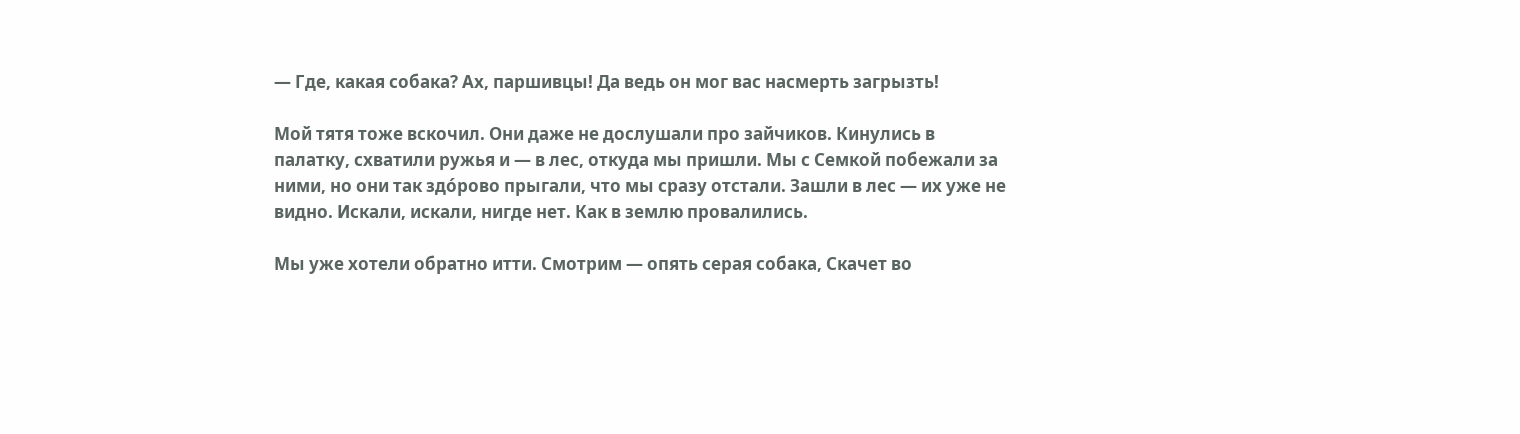— Где, какая собака? Ах, паршивцы! Да ведь он мог вас насмерть загрызть!

Мой тятя тоже вскочил. Они даже не дослушали про зайчиков. Кинулись в палатку, схватили ружья и — в лес, откуда мы пришли. Мы с Семкой побежали за ними, но они так здо́рово прыгали, что мы сразу отстали. Зашли в лес — их уже не видно. Искали, искали, нигде нет. Как в землю провалились.

Мы уже хотели обратно итти. Смотрим — опять серая собака, Скачет во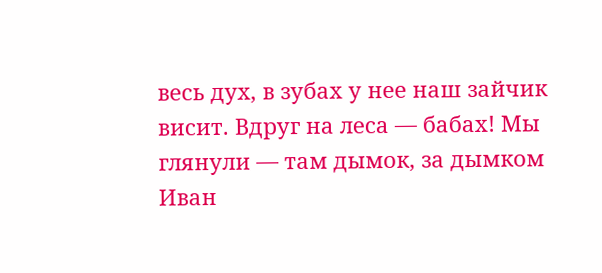весь дух, в зубах у нее наш зайчик висит. Вдруг на леса — бабах! Мы глянули — там дымок, за дымком Иван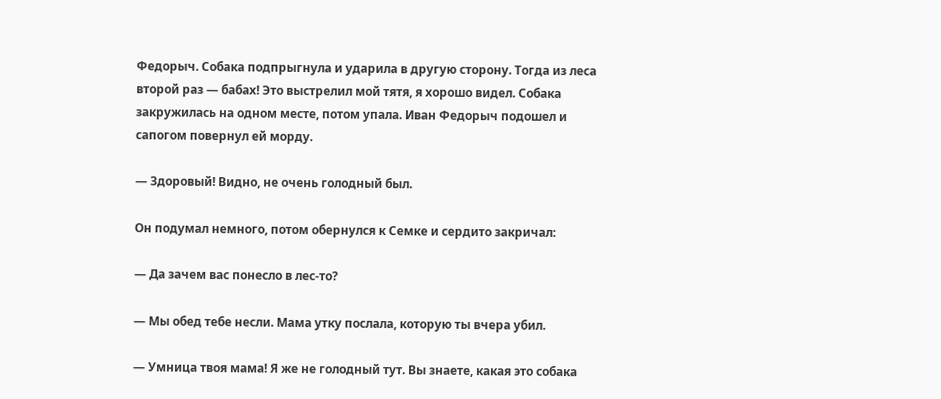Федорыч. Собака подпрыгнула и ударила в другую сторону. Тогда из леса второй раз — бабах! Это выстрелил мой тятя, я хорошо видел. Собака закружилась на одном месте, потом упала. Иван Федорыч подошел и сапогом повернул ей морду.

— Здоровый! Видно, не очень голодный был.

Он подумал немного, потом обернулся к Семке и сердито закричал:

— Да зачем вас понесло в лес-то?

— Мы обед тебе несли. Мама утку послала, которую ты вчера убил.

— Умница твоя мама! Я же не голодный тут. Вы знаете, какая это собака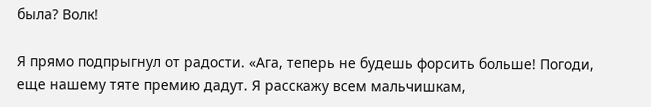была? Волк!

Я прямо подпрыгнул от радости. «Ага, теперь не будешь форсить больше! Погоди, еще нашему тяте премию дадут. Я расскажу всем мальчишкам,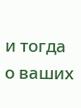и тогда о ваших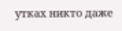утках никто даже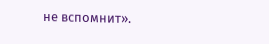не вспомнит».